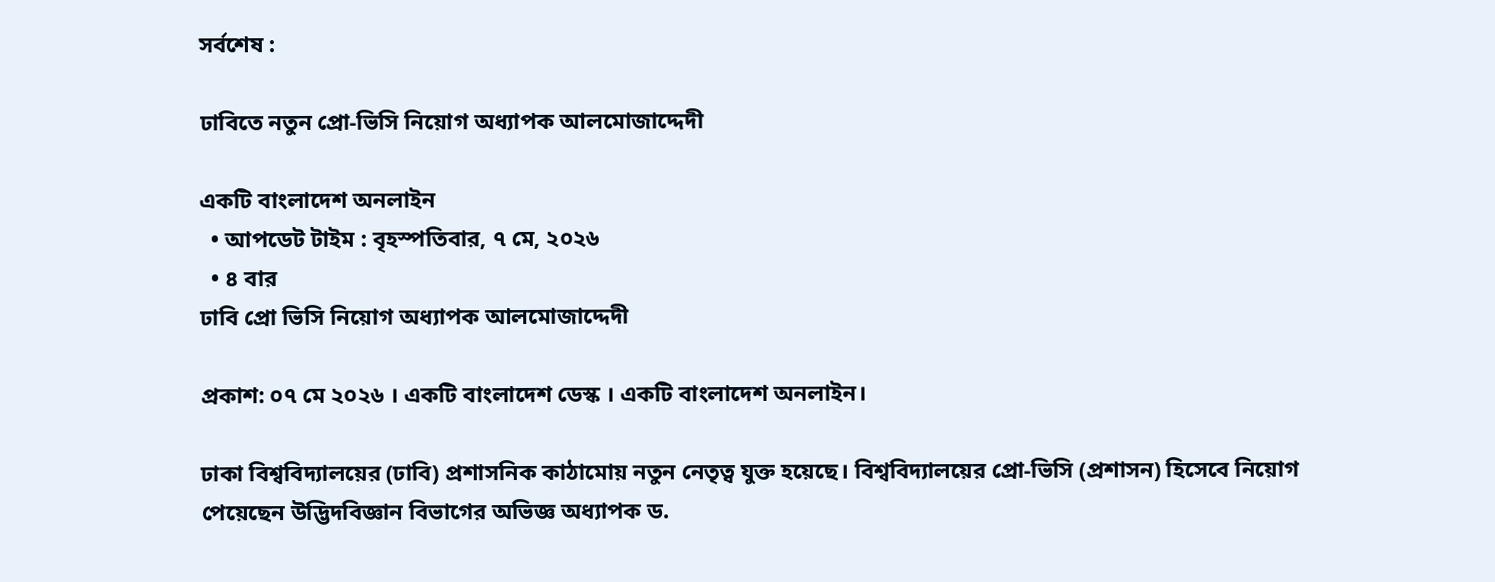সর্বশেষ :

ঢাবিতে নতুন প্রো-ভিসি নিয়োগ অধ্যাপক আলমোজাদ্দেদী

একটি বাংলাদেশ অনলাইন
  • আপডেট টাইম : বৃহস্পতিবার, ৭ মে, ২০২৬
  • ৪ বার
ঢাবি প্রো ভিসি নিয়োগ অধ্যাপক আলমোজাদ্দেদী

প্রকাশ: ০৭ মে ২০২৬ । একটি বাংলাদেশ ডেস্ক । একটি বাংলাদেশ অনলাইন।

ঢাকা বিশ্ববিদ্যালয়ের (ঢাবি) প্রশাসনিক কাঠামোয় নতুন নেতৃত্ব যুক্ত হয়েছে। বিশ্ববিদ্যালয়ের প্রো-ভিসি (প্রশাসন) হিসেবে নিয়োগ পেয়েছেন উদ্ভিদবিজ্ঞান বিভাগের অভিজ্ঞ অধ্যাপক ড.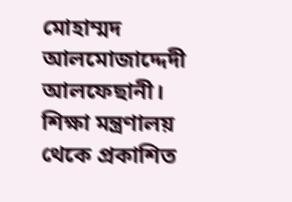মোহাম্মদ আলমোজাদ্দেদী আলফেছানী। শিক্ষা মন্ত্রণালয় থেকে প্রকাশিত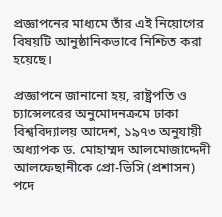প্রজ্ঞাপনের মাধ্যমে তাঁর এই নিয়োগের বিষয়টি আনুষ্ঠানিকভাবে নিশ্চিত করা হয়েছে।

প্রজ্ঞাপনে জানানো হয়, রাষ্ট্রপতি ও চ্যান্সেলরের অনুমোদনক্রমে ঢাকা বিশ্ববিদ্যালয় আদেশ, ১৯৭৩ অনুযায়ী অধ্যাপক ড. মোহাম্মদ আলমোজাদ্দেদী আলফেছানীকে প্রো-ভিসি (প্রশাসন) পদে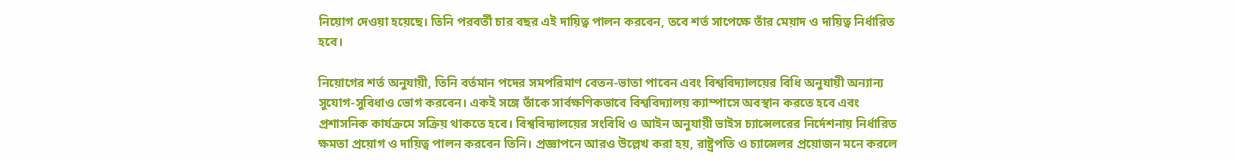নিয়োগ দেওয়া হয়েছে। তিনি পরবর্তী চার বছর এই দায়িত্ব পালন করবেন, তবে শর্ত সাপেক্ষে তাঁর মেয়াদ ও দায়িত্ব নির্ধারিত হবে।

নিয়োগের শর্ত অনুযায়ী, তিনি বর্তমান পদের সমপরিমাণ বেতন-ভাতা পাবেন এবং বিশ্ববিদ্যালয়ের বিধি অনুযায়ী অন্যান্য সুযোগ-সুবিধাও ভোগ করবেন। একই সঙ্গে তাঁকে সার্বক্ষণিকভাবে বিশ্ববিদ্যালয় ক্যাম্পাসে অবস্থান করতে হবে এবং প্রশাসনিক কার্যক্রমে সক্রিয় থাকতে হবে। বিশ্ববিদ্যালয়ের সংবিধি ও আইন অনুযায়ী ভাইস চ্যান্সেলরের নির্দেশনায় নির্ধারিত ক্ষমতা প্রয়োগ ও দায়িত্ব পালন করবেন তিনি। প্রজ্ঞাপনে আরও উল্লেখ করা হয়, রাষ্ট্রপতি ও চ্যান্সেলর প্রয়োজন মনে করলে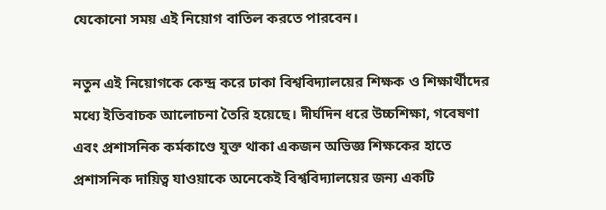যেকোনো সময় এই নিয়োগ বাতিল করতে পারবেন।

নতুন এই নিয়োগকে কেন্দ্র করে ঢাকা বিশ্ববিদ্যালয়ের শিক্ষক ও শিক্ষার্থীদের মধ্যে ইতিবাচক আলোচনা তৈরি হয়েছে। দীর্ঘদিন ধরে উচ্চশিক্ষা, গবেষণা এবং প্রশাসনিক কর্মকাণ্ডে যুক্ত থাকা একজন অভিজ্ঞ শিক্ষকের হাতে প্রশাসনিক দায়িত্ব যাওয়াকে অনেকেই বিশ্ববিদ্যালয়ের জন্য একটি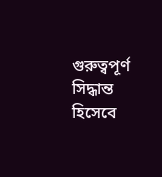গুরুত্বপূর্ণ সিদ্ধান্ত হিসেবে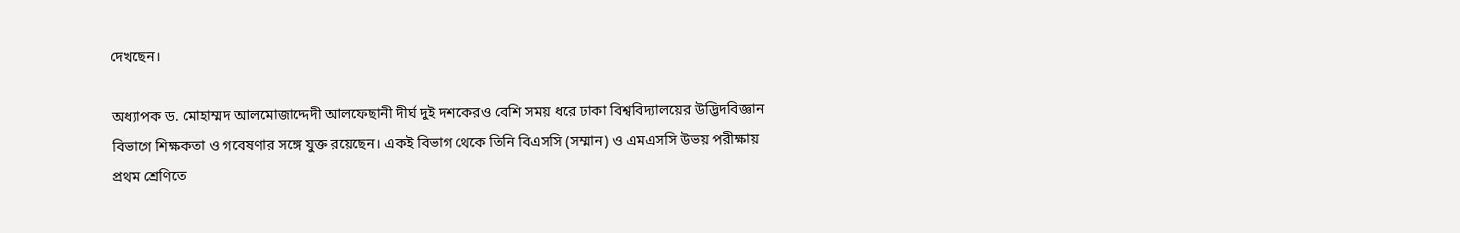দেখছেন।

অধ্যাপক ড. মোহাম্মদ আলমোজাদ্দেদী আলফেছানী দীর্ঘ দুই দশকেরও বেশি সময় ধরে ঢাকা বিশ্ববিদ্যালয়ের উদ্ভিদবিজ্ঞান বিভাগে শিক্ষকতা ও গবেষণার সঙ্গে যুক্ত রয়েছেন। একই বিভাগ থেকে তিনি বিএসসি (সম্মান) ও এমএসসি উভয় পরীক্ষায় প্রথম শ্রেণিতে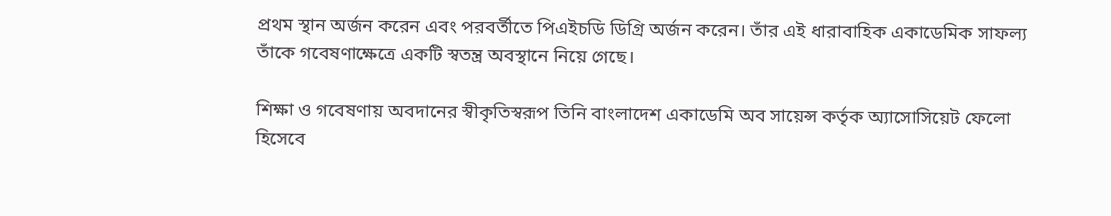প্রথম স্থান অর্জন করেন এবং পরবর্তীতে পিএইচডি ডিগ্রি অর্জন করেন। তাঁর এই ধারাবাহিক একাডেমিক সাফল্য তাঁকে গবেষণাক্ষেত্রে একটি স্বতন্ত্র অবস্থানে নিয়ে গেছে।

শিক্ষা ও গবেষণায় অবদানের স্বীকৃতিস্বরূপ তিনি বাংলাদেশ একাডেমি অব সায়েন্স কর্তৃক অ্যাসোসিয়েট ফেলো হিসেবে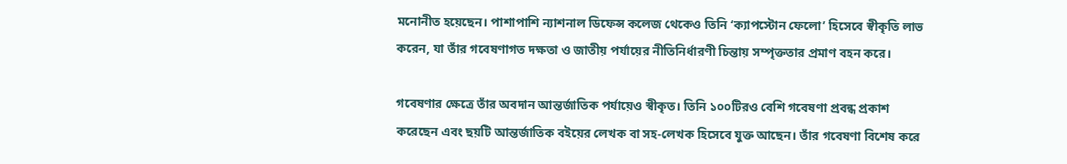মনোনীত হয়েছেন। পাশাপাশি ন্যাশনাল ডিফেন্স কলেজ থেকেও তিনি ‘ক্যাপস্টোন ফেলো’ হিসেবে স্বীকৃতি লাভ করেন, যা তাঁর গবেষণাগত দক্ষতা ও জাতীয় পর্যায়ের নীতিনির্ধারণী চিন্তায় সম্পৃক্ততার প্রমাণ বহন করে।

গবেষণার ক্ষেত্রে তাঁর অবদান আন্তর্জাতিক পর্যায়েও স্বীকৃত। তিনি ১০০টিরও বেশি গবেষণা প্রবন্ধ প্রকাশ করেছেন এবং ছয়টি আন্তর্জাতিক বইয়ের লেখক বা সহ-লেখক হিসেবে যুক্ত আছেন। তাঁর গবেষণা বিশেষ করে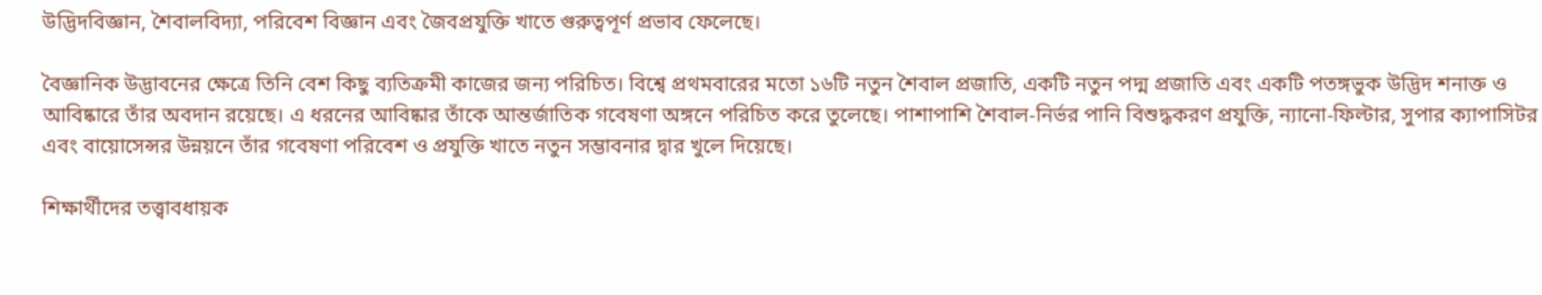উদ্ভিদবিজ্ঞান, শৈবালবিদ্যা, পরিবেশ বিজ্ঞান এবং জৈবপ্রযুক্তি খাতে গুরুত্বপূর্ণ প্রভাব ফেলেছে।

বৈজ্ঞানিক উদ্ভাবনের ক্ষেত্রে তিনি বেশ কিছু ব্যতিক্রমী কাজের জন্য পরিচিত। বিশ্বে প্রথমবারের মতো ১৬টি নতুন শৈবাল প্রজাতি, একটি নতুন পদ্ম প্রজাতি এবং একটি পতঙ্গভুক উদ্ভিদ শনাক্ত ও আবিষ্কারে তাঁর অবদান রয়েছে। এ ধরনের আবিষ্কার তাঁকে আন্তর্জাতিক গবেষণা অঙ্গনে পরিচিত করে তুলেছে। পাশাপাশি শৈবাল-নির্ভর পানি বিশুদ্ধকরণ প্রযুক্তি, ন্যানো-ফিল্টার, সুপার ক্যাপাসিটর এবং বায়োসেন্সর উন্নয়নে তাঁর গবেষণা পরিবেশ ও প্রযুক্তি খাতে নতুন সম্ভাবনার দ্বার খুলে দিয়েছে।

শিক্ষার্থীদের তত্ত্বাবধায়ক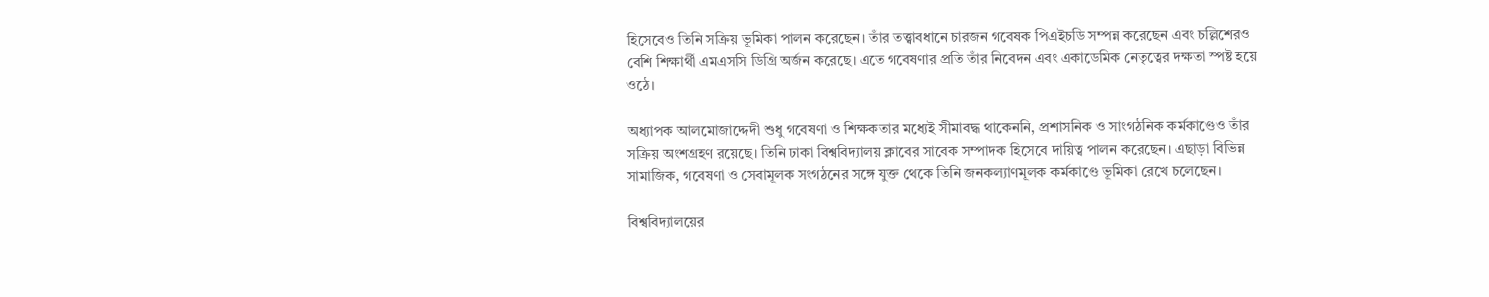হিসেবেও তিনি সক্রিয় ভূমিকা পালন করেছেন। তাঁর তত্ত্বাবধানে চারজন গবেষক পিএইচডি সম্পন্ন করেছেন এবং চল্লিশেরও বেশি শিক্ষার্থী এমএসসি ডিগ্রি অর্জন করেছে। এতে গবেষণার প্রতি তাঁর নিবেদন এবং একাডেমিক নেতৃত্বের দক্ষতা স্পষ্ট হয়ে ওঠে।

অধ্যাপক আলমোজাদ্দেদী শুধু গবেষণা ও শিক্ষকতার মধ্যেই সীমাবদ্ধ থাকেননি, প্রশাসনিক ও সাংগঠনিক কর্মকাণ্ডেও তাঁর সক্রিয় অংশগ্রহণ রয়েছে। তিনি ঢাকা বিশ্ববিদ্যালয় ক্লাবের সাবেক সম্পাদক হিসেবে দায়িত্ব পালন করেছেন। এছাড়া বিভিন্ন সামাজিক, গবেষণা ও সেবামূলক সংগঠনের সঙ্গে যুক্ত থেকে তিনি জনকল্যাণমূলক কর্মকাণ্ডে ভূমিকা রেখে চলেছেন।

বিশ্ববিদ্যালয়ের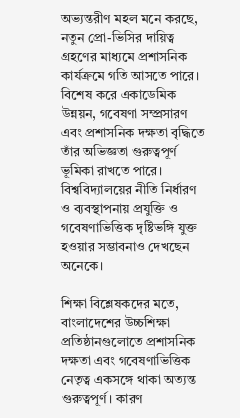অভ্যন্তরীণ মহল মনে করছে, নতুন প্রো-ভিসির দায়িত্ব গ্রহণের মাধ্যমে প্রশাসনিক কার্যক্রমে গতি আসতে পারে। বিশেষ করে একাডেমিক উন্নয়ন, গবেষণা সম্প্রসারণ এবং প্রশাসনিক দক্ষতা বৃদ্ধিতে তাঁর অভিজ্ঞতা গুরুত্বপূর্ণ ভূমিকা রাখতে পারে। বিশ্ববিদ্যালয়ের নীতি নির্ধারণ ও ব্যবস্থাপনায় প্রযুক্তি ও গবেষণাভিত্তিক দৃষ্টিভঙ্গি যুক্ত হওয়ার সম্ভাবনাও দেখছেন অনেকে।

শিক্ষা বিশ্লেষকদের মতে, বাংলাদেশের উচ্চশিক্ষা প্রতিষ্ঠানগুলোতে প্রশাসনিক দক্ষতা এবং গবেষণাভিত্তিক নেতৃত্ব একসঙ্গে থাকা অত্যন্ত গুরুত্বপূর্ণ। কারণ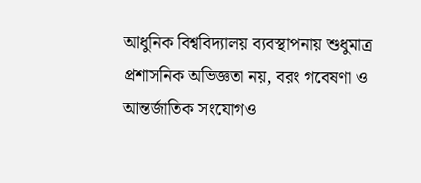আধুনিক বিশ্ববিদ্যালয় ব্যবস্থাপনায় শুধুমাত্র প্রশাসনিক অভিজ্ঞতা নয়, বরং গবেষণা ও আন্তর্জাতিক সংযোগও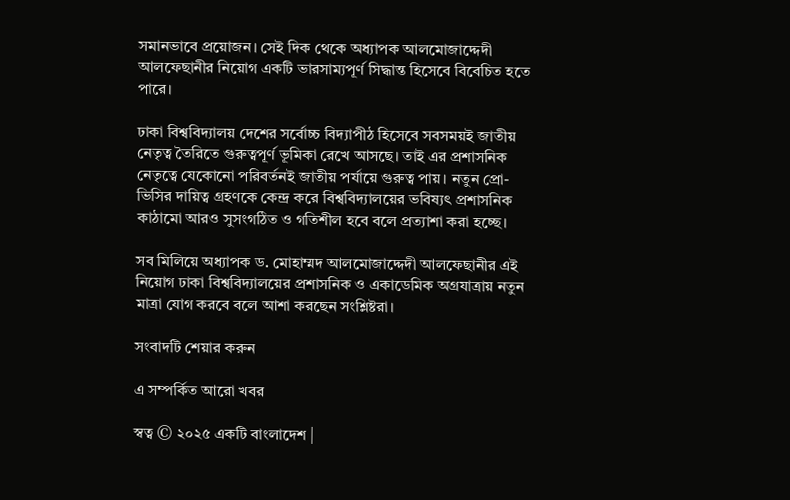সমানভাবে প্রয়োজন। সেই দিক থেকে অধ্যাপক আলমোজাদ্দেদী আলফেছানীর নিয়োগ একটি ভারসাম্যপূর্ণ সিদ্ধান্ত হিসেবে বিবেচিত হতে পারে।

ঢাকা বিশ্ববিদ্যালয় দেশের সর্বোচ্চ বিদ্যাপীঠ হিসেবে সবসময়ই জাতীয় নেতৃত্ব তৈরিতে গুরুত্বপূর্ণ ভূমিকা রেখে আসছে। তাই এর প্রশাসনিক নেতৃত্বে যেকোনো পরিবর্তনই জাতীয় পর্যায়ে গুরুত্ব পায়। নতুন প্রো-ভিসির দায়িত্ব গ্রহণকে কেন্দ্র করে বিশ্ববিদ্যালয়ের ভবিষ্যৎ প্রশাসনিক কাঠামো আরও সুসংগঠিত ও গতিশীল হবে বলে প্রত্যাশা করা হচ্ছে।

সব মিলিয়ে অধ্যাপক ড. মোহাম্মদ আলমোজাদ্দেদী আলফেছানীর এই নিয়োগ ঢাকা বিশ্ববিদ্যালয়ের প্রশাসনিক ও একাডেমিক অগ্রযাত্রায় নতুন মাত্রা যোগ করবে বলে আশা করছেন সংশ্লিষ্টরা।

সংবাদটি শেয়ার করুন

এ সম্পর্কিত আরো খবর

স্বত্ব © ২০২৫ একটি বাংলাদেশ |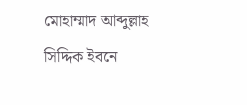মোহাম্মাদ আব্দুল্লাহ সিদ্দিক ইবনে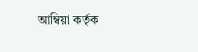আম্বিয়া কর্তৃক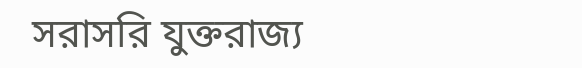সরাসরি যুক্তরাজ্য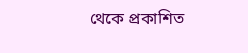থেকে প্রকাশিত